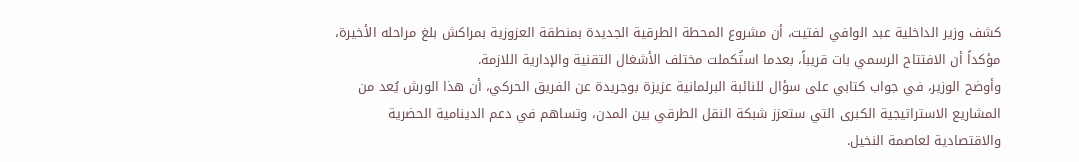كشف وزير الداخلية عبد الوافي لفتيت، أن مشروع المحطة الطرقية الجديدة بمنطقة العزوزية بمراكش بلغ مراحله الأخيرة، مؤكداً أن الافتتاح الرسمي بات قريباً، بعدما استُكملت مختلف الأشغال التقنية والإدارية اللازمة.
وأوضح الوزير، في جواب كتابي على سؤال للنائبة البرلمانية عزيزة بوجريدة عن الفريق الحركي، أن هذا الورش يُعد من المشاريع الاستراتيجية الكبرى التي ستعزز شبكة النقل الطرقي بين المدن، وتساهم في دعم الدينامية الحضرية والاقتصادية لعاصمة النخيل.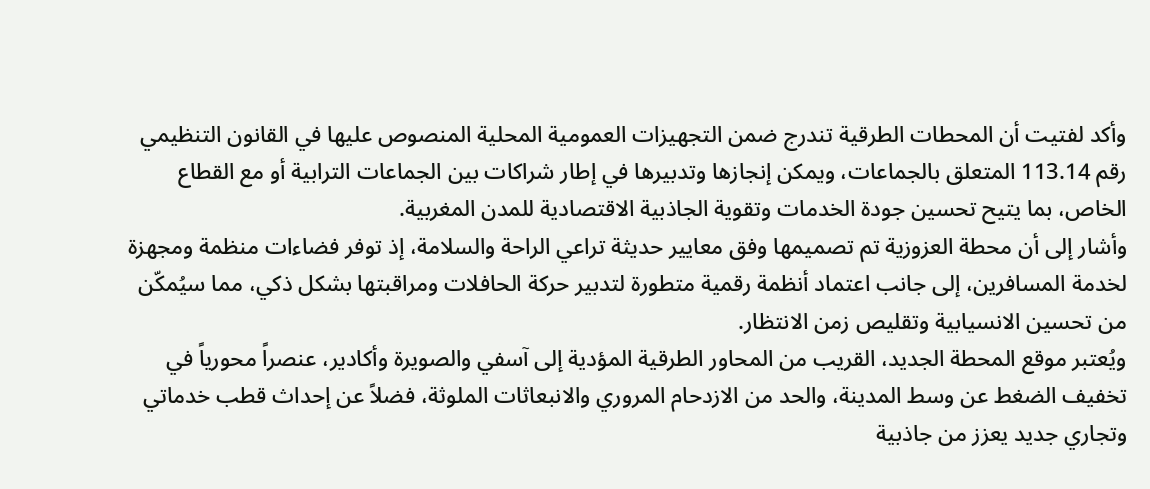وأكد لفتيت أن المحطات الطرقية تندرج ضمن التجهيزات العمومية المحلية المنصوص عليها في القانون التنظيمي رقم 113.14 المتعلق بالجماعات، ويمكن إنجازها وتدبيرها في إطار شراكات بين الجماعات الترابية أو مع القطاع الخاص، بما يتيح تحسين جودة الخدمات وتقوية الجاذبية الاقتصادية للمدن المغربية.
وأشار إلى أن محطة العزوزية تم تصميمها وفق معايير حديثة تراعي الراحة والسلامة، إذ توفر فضاءات منظمة ومجهزة لخدمة المسافرين، إلى جانب اعتماد أنظمة رقمية متطورة لتدبير حركة الحافلات ومراقبتها بشكل ذكي، مما سيُمكّن من تحسين الانسيابية وتقليص زمن الانتظار.
ويُعتبر موقع المحطة الجديد، القريب من المحاور الطرقية المؤدية إلى آسفي والصويرة وأكادير، عنصراً محورياً في تخفيف الضغط عن وسط المدينة، والحد من الازدحام المروري والانبعاثات الملوثة، فضلاً عن إحداث قطب خدماتي وتجاري جديد يعزز من جاذبية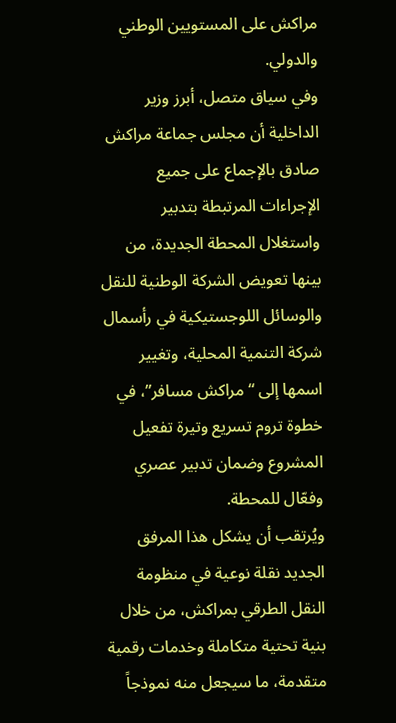مراكش على المستويين الوطني والدولي.
وفي سياق متصل، أبرز وزير الداخلية أن مجلس جماعة مراكش صادق بالإجماع على جميع الإجراءات المرتبطة بتدبير واستغلال المحطة الجديدة، من بينها تعويض الشركة الوطنية للنقل والوسائل اللوجستيكية في رأسمال شركة التنمية المحلية، وتغيير اسمها إلى “مراكش مسافر”، في خطوة تروم تسريع وتيرة تفعيل المشروع وضمان تدبير عصري وفعّال للمحطة.
ويُرتقب أن يشكل هذا المرفق الجديد نقلة نوعية في منظومة النقل الطرقي بمراكش، من خلال بنية تحتية متكاملة وخدمات رقمية متقدمة، ما سيجعل منه نموذجاً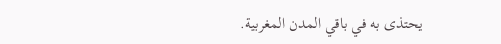يحتذى به في باقي المدن المغربية.